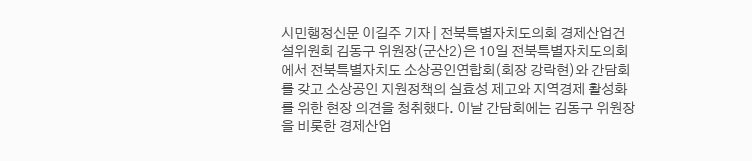시민행정신문 이길주 기자 | 전북특별자치도의회 경제산업건설위원회 김동구 위원장(군산2)은 10일 전북특별자치도의회에서 전북특별자치도 소상공인연합회(회장 강락현)와 간담회를 갖고 소상공인 지원정책의 실효성 제고와 지역경제 활성화를 위한 현장 의견을 청취했다. 이날 간담회에는 김동구 위원장을 비롯한 경제산업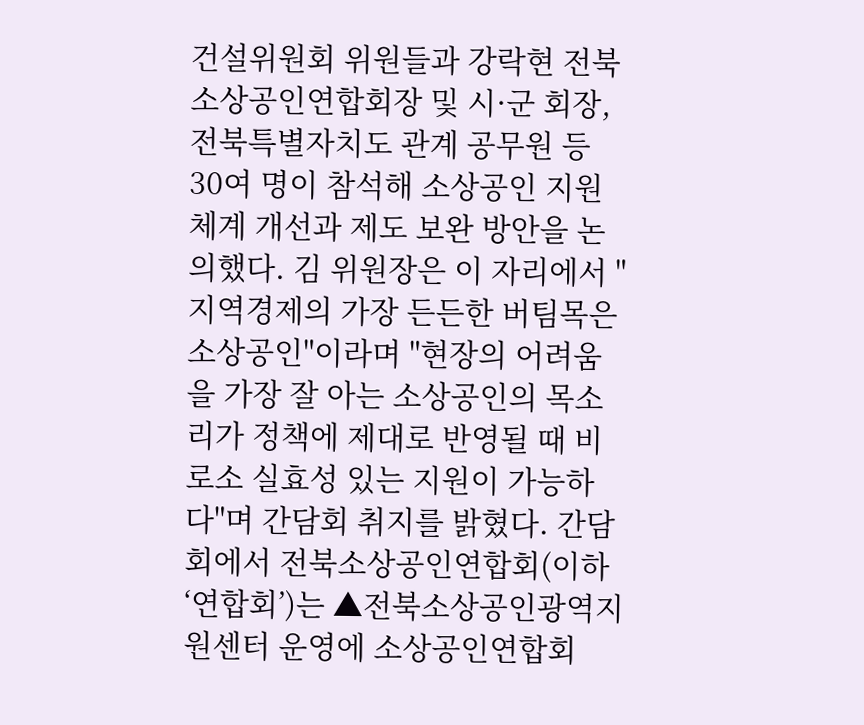건설위원회 위원들과 강락현 전북소상공인연합회장 및 시·군 회장, 전북특별자치도 관계 공무원 등 30여 명이 참석해 소상공인 지원체계 개선과 제도 보완 방안을 논의했다. 김 위원장은 이 자리에서 "지역경제의 가장 든든한 버팀목은 소상공인"이라며 "현장의 어려움을 가장 잘 아는 소상공인의 목소리가 정책에 제대로 반영될 때 비로소 실효성 있는 지원이 가능하다"며 간담회 취지를 밝혔다. 간담회에서 전북소상공인연합회(이하 ‘연합회’)는 ▲전북소상공인광역지원센터 운영에 소상공인연합회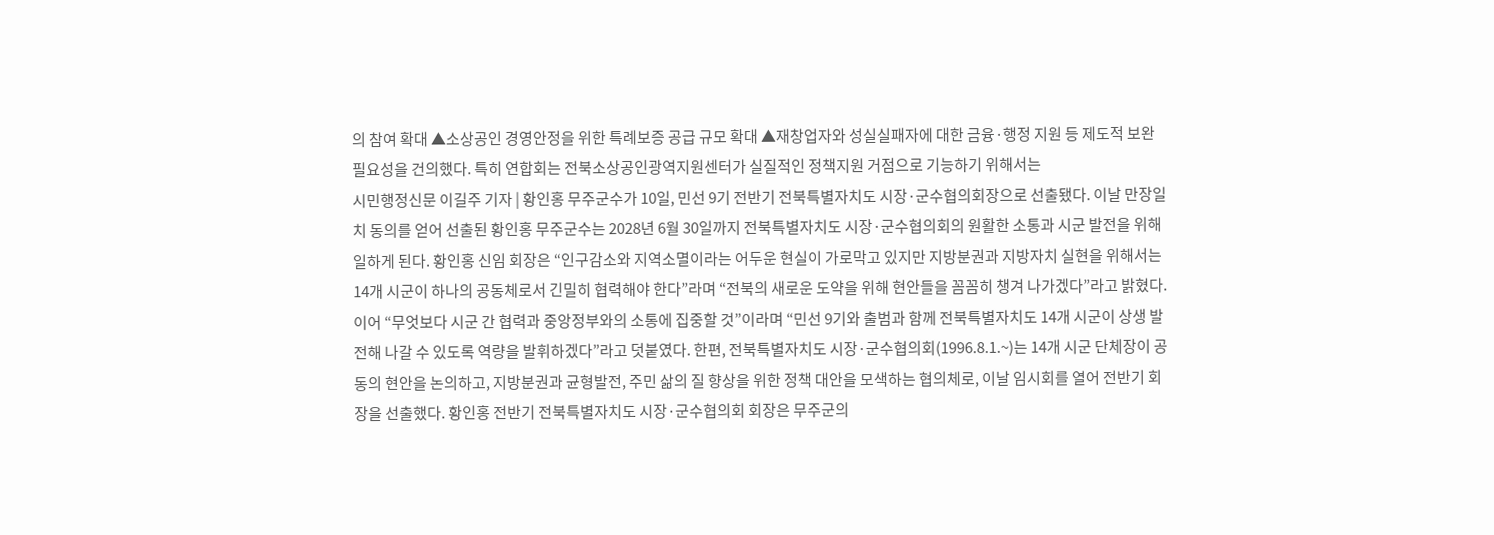의 참여 확대 ▲소상공인 경영안정을 위한 특례보증 공급 규모 확대 ▲재창업자와 성실실패자에 대한 금융·행정 지원 등 제도적 보완 필요성을 건의했다. 특히 연합회는 전북소상공인광역지원센터가 실질적인 정책지원 거점으로 기능하기 위해서는
시민행정신문 이길주 기자 | 황인홍 무주군수가 10일, 민선 9기 전반기 전북특별자치도 시장·군수협의회장으로 선출됐다. 이날 만장일치 동의를 얻어 선출된 황인홍 무주군수는 2028년 6월 30일까지 전북특별자치도 시장·군수협의회의 원활한 소통과 시군 발전을 위해 일하게 된다. 황인홍 신임 회장은 “인구감소와 지역소멸이라는 어두운 현실이 가로막고 있지만 지방분권과 지방자치 실현을 위해서는 14개 시군이 하나의 공동체로서 긴밀히 협력해야 한다”라며 “전북의 새로운 도약을 위해 현안들을 꼼꼼히 챙겨 나가겠다”라고 밝혔다. 이어 “무엇보다 시군 간 협력과 중앙정부와의 소통에 집중할 것”이라며 “민선 9기와 출범과 함께 전북특별자치도 14개 시군이 상생 발전해 나갈 수 있도록 역량을 발휘하겠다”라고 덧붙였다. 한편, 전북특별자치도 시장·군수협의회(1996.8.1.~)는 14개 시군 단체장이 공동의 현안을 논의하고, 지방분권과 균형발전, 주민 삶의 질 향상을 위한 정책 대안을 모색하는 협의체로, 이날 임시회를 열어 전반기 회장을 선출했다. 황인홍 전반기 전북특별자치도 시장·군수협의회 회장은 무주군의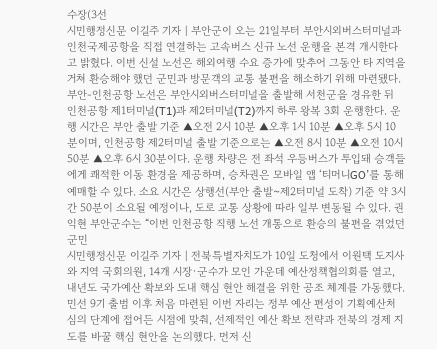수장(3선
시민행정신문 이길주 기자 | 부안군이 오는 21일부터 부안시외버스터미널과 인천국제공항을 직접 연결하는 고속버스 신규 노선 운행을 본격 개시한다고 밝혔다. 이번 신설 노선은 해외여행 수요 증가에 맞추어 그동안 타 지역을 거쳐 환승해야 했던 군민과 방문객의 교통 불편을 해소하기 위해 마련됐다. 부안-인천공항 노선은 부안시외버스터미널을 출발해 서천군을 경유한 뒤 인천공항 제1터미널(T1)과 제2터미널(T2)까지 하루 왕복 3회 운행한다. 운행 시간은 부안 출발 기준 ▲오전 2시 10분 ▲오후 1시 10분 ▲오후 5시 10분이며, 인천공항 제2터미널 출발 기준으로는 ▲오전 8시 10분 ▲오전 10시 50분 ▲오후 6시 30분이다. 운행 차량은 전 좌석 우등버스가 투입돼 승객들에게 쾌적한 이동 환경을 제공하며, 승차권은 모바일 앱 ‘티머니GO’를 통해 예매할 수 있다. 소요 시간은 상행선(부안 출발~제2터미널 도착) 기준 약 3시간 50분이 소요될 예정이나, 도로 교통 상황에 따라 일부 변동될 수 있다. 권익현 부안군수는 “이번 인천공항 직행 노선 개통으로 환승의 불편을 겪었던 군민
시민행정신문 이길주 기자 | 전북특별자치도가 10일 도청에서 이원택 도지사와 지역 국회의원, 14개 시장·군수가 모인 가운데 예산정책협의회를 열고, 내년도 국가예산 확보와 도내 핵심 현안 해결을 위한 공조 체계를 가동했다. 민선 9기 출범 이후 처음 마련된 이번 자리는 정부 예산 편성이 기획예산처 심의 단계에 접어든 시점에 맞춰, 선제적인 예산 확보 전략과 전북의 경제 지도를 바꿀 핵심 현안을 논의했다. 먼저 신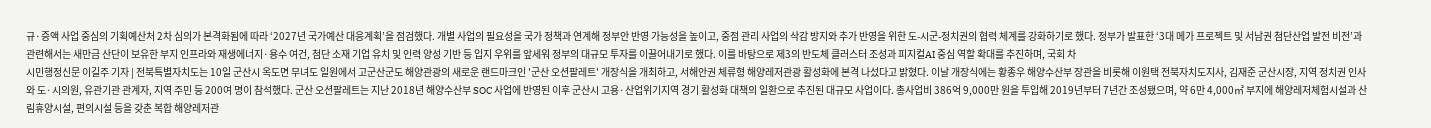규·증액 사업 중심의 기획예산처 2차 심의가 본격화됨에 따라 ‘2027년 국가예산 대응계획’을 점검했다. 개별 사업의 필요성을 국가 정책과 연계해 정부안 반영 가능성을 높이고, 중점 관리 사업의 삭감 방지와 추가 반영을 위한 도-시군-정치권의 협력 체계를 강화하기로 했다. 정부가 발표한 ‘3대 메가 프로젝트 및 서남권 첨단산업 발전 비전’과 관련해서는 새만금 산단이 보유한 부지 인프라와 재생에너지·용수 여건, 첨단 소재 기업 유치 및 인력 양성 기반 등 입지 우위를 앞세워 정부의 대규모 투자를 이끌어내기로 했다. 이를 바탕으로 제3의 반도체 클러스터 조성과 피지컬AI 중심 역할 확대를 추진하며, 국회 차
시민행정신문 이길주 기자 | 전북특별자치도는 10일 군산시 옥도면 무녀도 일원에서 고군산군도 해양관광의 새로운 랜드마크인 '군산 오션팔레트' 개장식을 개최하고, 서해안권 체류형 해양레저관광 활성화에 본격 나섰다고 밝혔다. 이날 개장식에는 황종우 해양수산부 장관을 비롯해 이원택 전북자치도지사, 김재준 군산시장, 지역 정치권 인사와 도·시의원, 유관기관 관계자, 지역 주민 등 200여 명이 참석했다. 군산 오션팔레트는 지난 2018년 해양수산부 SOC 사업에 반영된 이후 군산시 고용·산업위기지역 경기 활성화 대책의 일환으로 추진된 대규모 사업이다. 총사업비 386억 9,000만 원을 투입해 2019년부터 7년간 조성됐으며, 약 6만 4,000㎡ 부지에 해양레저체험시설과 산림휴양시설, 편의시설 등을 갖춘 복합 해양레저관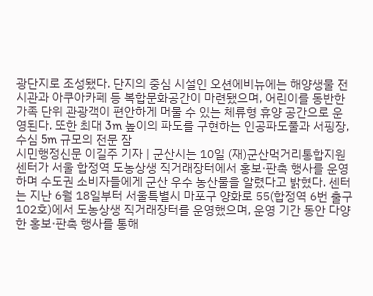광단지로 조성됐다. 단지의 중심 시설인 오션에비뉴에는 해양생물 전시관과 아쿠아카페 등 복합문화공간이 마련됐으며, 어린이를 동반한 가족 단위 관광객이 편안하게 머물 수 있는 체류형 휴양 공간으로 운영된다. 또한 최대 3m 높이의 파도를 구현하는 인공파도풀과 서핑장, 수심 5m 규모의 전문 잠
시민행정신문 이길주 기자 | 군산시는 10일 (재)군산먹거리통합지원센터가 서울 합정역 도농상생 직거래장터에서 홍보·판촉 행사를 운영하며 수도권 소비자들에게 군산 우수 농산물을 알렸다고 밝혔다. 센터는 지난 6월 18일부터 서울특별시 마포구 양화로 55(합정역 6번 출구 102호)에서 도농상생 직거래장터를 운영했으며, 운영 기간 동안 다양한 홍보·판촉 행사를 통해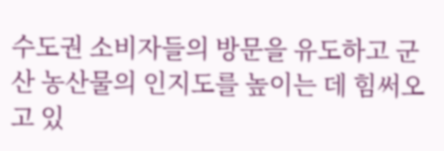수도권 소비자들의 방문을 유도하고 군산 농산물의 인지도를 높이는 데 힘써오고 있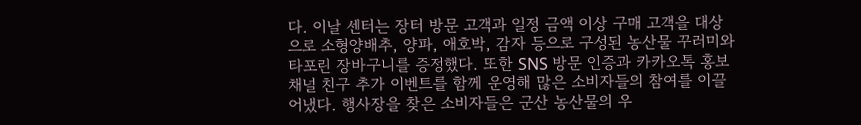다. 이날 센터는 장터 방문 고객과 일정 금액 이상 구매 고객을 대상으로 소형양배추, 양파, 애호박, 감자 등으로 구성된 농산물 꾸러미와 타포린 장바구니를 증정했다. 또한 SNS 방문 인증과 카카오톡 홍보채널 친구 추가 이벤트를 함께 운영해 많은 소비자들의 참여를 이끌어냈다. 행사장을 찾은 소비자들은 군산 농산물의 우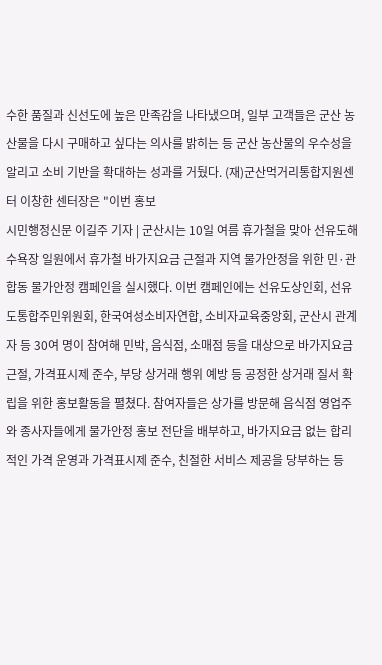수한 품질과 신선도에 높은 만족감을 나타냈으며, 일부 고객들은 군산 농산물을 다시 구매하고 싶다는 의사를 밝히는 등 군산 농산물의 우수성을 알리고 소비 기반을 확대하는 성과를 거뒀다. (재)군산먹거리통합지원센터 이창한 센터장은 "이번 홍보
시민행정신문 이길주 기자 | 군산시는 10일 여름 휴가철을 맞아 선유도해수욕장 일원에서 휴가철 바가지요금 근절과 지역 물가안정을 위한 민·관 합동 물가안정 캠페인을 실시했다. 이번 캠페인에는 선유도상인회, 선유도통합주민위원회, 한국여성소비자연합, 소비자교육중앙회, 군산시 관계자 등 30여 명이 참여해 민박, 음식점, 소매점 등을 대상으로 바가지요금 근절, 가격표시제 준수, 부당 상거래 행위 예방 등 공정한 상거래 질서 확립을 위한 홍보활동을 펼쳤다. 참여자들은 상가를 방문해 음식점 영업주와 종사자들에게 물가안정 홍보 전단을 배부하고, 바가지요금 없는 합리적인 가격 운영과 가격표시제 준수, 친절한 서비스 제공을 당부하는 등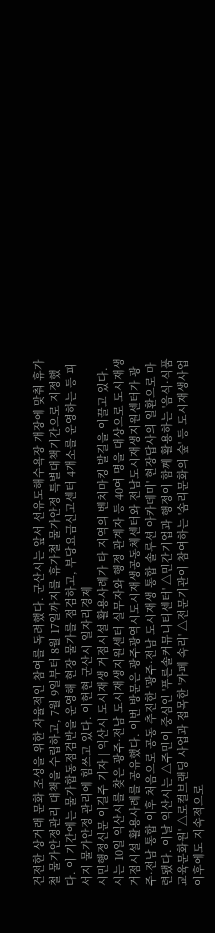건전한 상거래 문화 조성을 위한 자율적인 참여를 독려했다. 군산시는 앞서 선유도해수욕장 개장에 맞춰 휴가철 물가안정관리 대책을 수립하고, 7월 9일부터 8월 17일까지를 휴가철 물가안정 특별대책기간으로 지정했다. 이 기간에는 물가합동점검반을 운영해 현장 물가를 점검하고, 부당요금신고센터 4개소를 운영하는 등 피서지 물가안정 관리에 힘쓰고 있다. 이헌현 군산시 일자리경제
시민행정신문 이길주 기자 | 익산시 도시재생 거점시설 활용사례가 타 지역의 벤치마킹 발길을 이끌고 있다. 시는 10일 익산시를 찾은 광주·전남 도시재생지원센터 실무자와 행정 관계자 등 40여 명을 대상으로 도시재생 거점시설 활용사례를 공유했다. 이번 방문은 광주광역시도시재생공동체센터와 전남도시재생지원센터가 광주·전남 통합 이후 처음으로 공동 추진한 '광주·전남 도시재생 통합 솔루션 아카데미' 현장답사의 일환으로 마련됐다. 이날 익산시는 △주민이 중심인 '푸른솔커뮤니티센터' △민간기업과 행정이 함께 활용하는 '음식·식품교육문화원' △로컬브랜딩 사업과 접목한 '카페 속리' △전문기관이 참여하는 '솜리문화의 숲' 등 도시재생사업 이후에도 지속적으로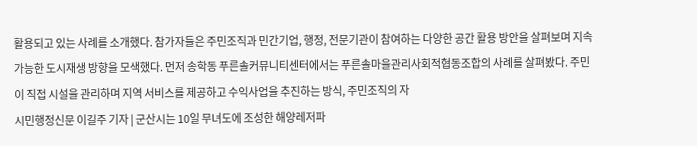활용되고 있는 사례를 소개했다. 참가자들은 주민조직과 민간기업, 행정, 전문기관이 참여하는 다양한 공간 활용 방안을 살펴보며 지속가능한 도시재생 방향을 모색했다. 먼저 송학동 푸른솔커뮤니티센터에서는 푸른솔마을관리사회적협동조합의 사례를 살펴봤다. 주민이 직접 시설을 관리하며 지역 서비스를 제공하고 수익사업을 추진하는 방식, 주민조직의 자
시민행정신문 이길주 기자 | 군산시는 10일 무녀도에 조성한 해양레저파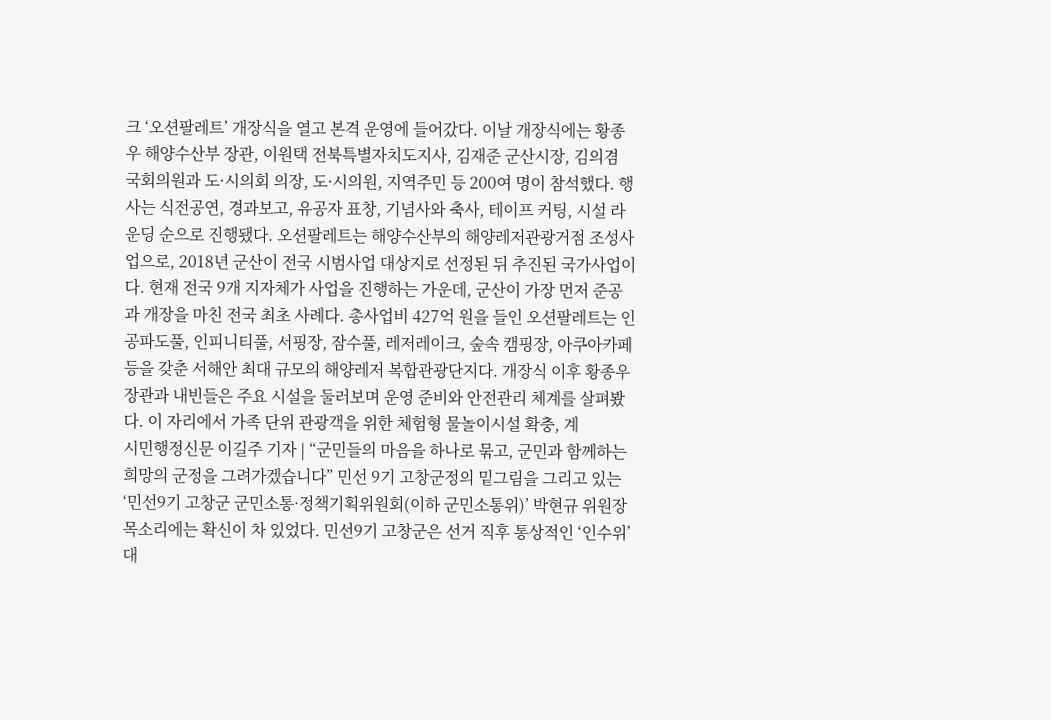크 ‘오션팔레트’ 개장식을 열고 본격 운영에 들어갔다. 이날 개장식에는 황종우 해양수산부 장관, 이원택 전북특별자치도지사, 김재준 군산시장, 김의겸 국회의원과 도·시의회 의장, 도·시의원, 지역주민 등 200여 명이 참석했다. 행사는 식전공연, 경과보고, 유공자 표창, 기념사와 축사, 테이프 커팅, 시설 라운딩 순으로 진행됐다. 오션팔레트는 해양수산부의 해양레저관광거점 조성사업으로, 2018년 군산이 전국 시범사업 대상지로 선정된 뒤 추진된 국가사업이다. 현재 전국 9개 지자체가 사업을 진행하는 가운데, 군산이 가장 먼저 준공과 개장을 마친 전국 최초 사례다. 총사업비 427억 원을 들인 오션팔레트는 인공파도풀, 인피니티풀, 서핑장, 잠수풀, 레저레이크, 숲속 캠핑장, 아쿠아카페 등을 갖춘 서해안 최대 규모의 해양레저 복합관광단지다. 개장식 이후 황종우 장관과 내빈들은 주요 시설을 둘러보며 운영 준비와 안전관리 체계를 살펴봤다. 이 자리에서 가족 단위 관광객을 위한 체험형 물놀이시설 확충, 계
시민행정신문 이길주 기자 | “군민들의 마음을 하나로 묶고, 군민과 함께하는 희망의 군정을 그려가겠습니다” 민선 9기 고창군정의 밑그림을 그리고 있는 ‘민선9기 고창군 군민소통·정책기획위원회(이하 군민소통위)’ 박현규 위원장 목소리에는 확신이 차 있었다. 민선9기 고창군은 선거 직후 통상적인 ‘인수위’ 대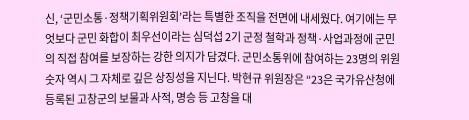신, ‘군민소통·정책기획위원회’라는 특별한 조직을 전면에 내세웠다. 여기에는 무엇보다 군민 화합이 최우선이라는 심덕섭 2기 군정 철학과 정책·사업과정에 군민의 직접 참여를 보장하는 강한 의지가 담겼다. 군민소통위에 참여하는 23명의 위원 숫자 역시 그 자체로 깊은 상징성을 지닌다. 박현규 위원장은 “23은 국가유산청에 등록된 고창군의 보물과 사적, 명승 등 고창을 대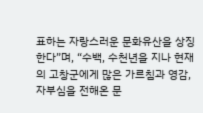표하는 자랑스러운 문화유산을 상징한다”며, “수백, 수천년을 지나 현재의 고창군에게 많은 가르침과 영감, 자부심을 전해온 문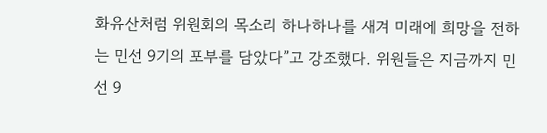화유산처럼 위원회의 목소리 하나하나를 새겨 미래에 희망을 전하는 민선 9기의 포부를 담았다”고 강조했다. 위원들은 지금까지 민선 9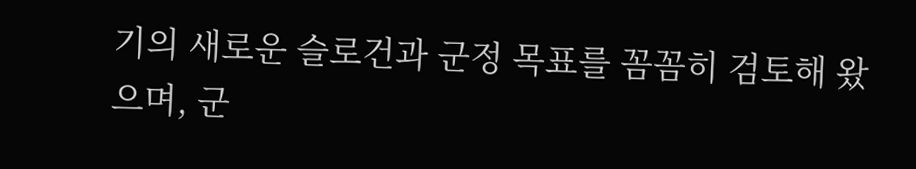기의 새로운 슬로건과 군정 목표를 꼼꼼히 검토해 왔으며, 군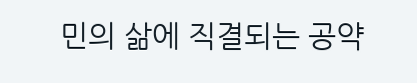민의 삶에 직결되는 공약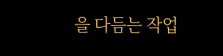을 다듬는 작업